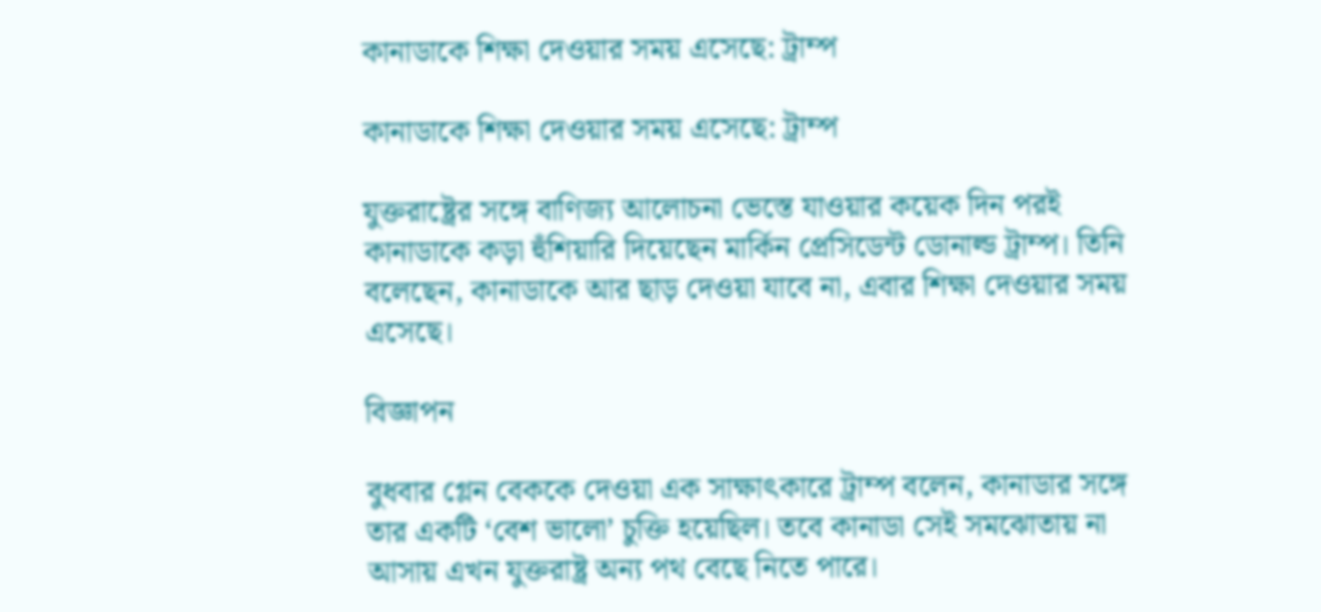কানাডাকে শিক্ষা দেওয়ার সময় এসেছে: ট্রাম্প

কানাডাকে শিক্ষা দেওয়ার সময় এসেছে: ট্রাম্প

যুক্তরাষ্ট্রের সঙ্গে বাণিজ্য আলোচনা ভেস্তে যাওয়ার কয়েক দিন পরই কানাডাকে কড়া হুঁশিয়ারি দিয়েছেন মার্কিন প্রেসিডেন্ট ডোনাল্ড ট্রাম্প। তিনি বলেছেন, কানাডাকে আর ছাড় দেওয়া যাবে না, এবার শিক্ষা দেওয়ার সময় এসেছে।

বিজ্ঞাপন

বুধবার গ্লেন বেককে দেওয়া এক সাক্ষাৎকারে ট্রাম্প বলেন, কানাডার সঙ্গে তার একটি ‘বেশ ভালো’ চুক্তি হয়েছিল। তবে কানাডা সেই সমঝোতায় না আসায় এখন যুক্তরাষ্ট্র অন্য পথ বেছে নিতে পারে।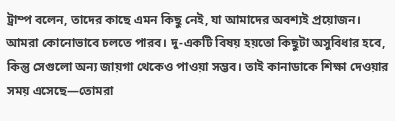ট্রাম্প বলেন, তাদের কাছে এমন কিছু নেই, যা আমাদের অবশ্যই প্রয়োজন। আমরা কোনোভাবে চলতে পারব। দু-একটি বিষয় হয়তো কিছুটা অসুবিধার হবে, কিন্তু সেগুলো অন্য জায়গা থেকেও পাওয়া সম্ভব। তাই কানাডাকে শিক্ষা দেওয়ার সময় এসেছে—তোমরা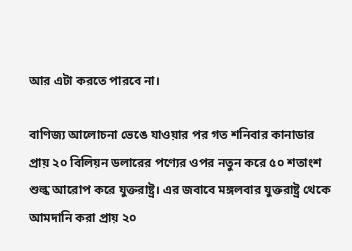আর এটা করতে পারবে না।

বাণিজ্য আলোচনা ভেঙে যাওয়ার পর গত শনিবার কানাডার প্রায় ২০ বিলিয়ন ডলারের পণ্যের ওপর নতুন করে ৫০ শতাংশ শুল্ক আরোপ করে যুক্তরাষ্ট্র। এর জবাবে মঙ্গলবার যুক্তরাষ্ট্র থেকে আমদানি করা প্রায় ২০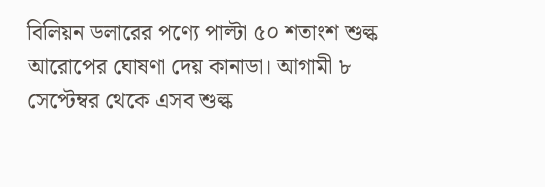বিলিয়ন ডলারের পণ্যে পাল্টা ৫০ শতাংশ শুল্ক আরোপের ঘোষণা দেয় কানাডা। আগামী ৮ সেপ্টেম্বর থেকে এসব শুল্ক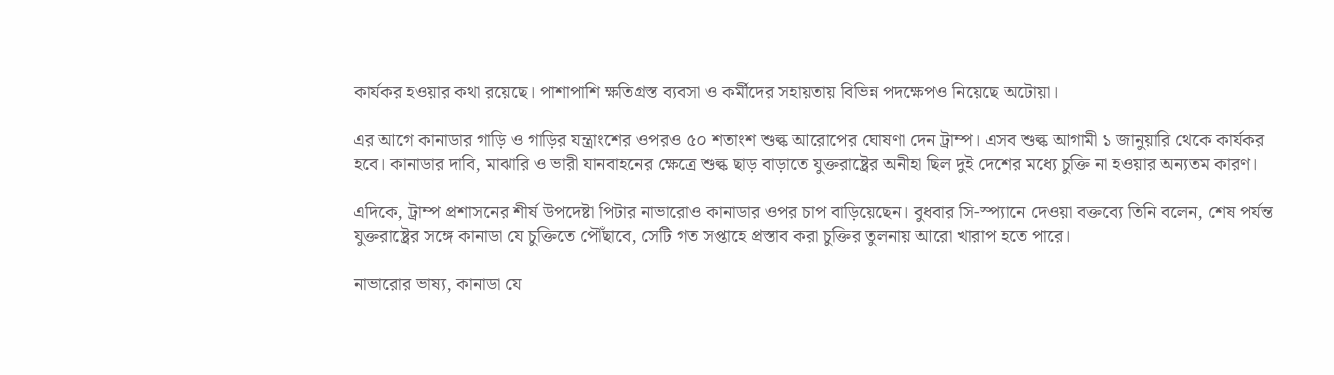কার্যকর হওয়ার কথা রয়েছে। পাশাপাশি ক্ষতিগ্রস্ত ব্যবসা ও কর্মীদের সহায়তায় বিভিন্ন পদক্ষেপও নিয়েছে অটোয়া।

এর আগে কানাডার গাড়ি ও গাড়ির যন্ত্রাংশের ওপরও ৫০ শতাংশ শুল্ক আরোপের ঘোষণা দেন ট্রাম্প। এসব শুল্ক আগামী ১ জানুয়ারি থেকে কার্যকর হবে। কানাডার দাবি, মাঝারি ও ভারী যানবাহনের ক্ষেত্রে শুল্ক ছাড় বাড়াতে যুক্তরাষ্ট্রের অনীহা ছিল দুই দেশের মধ্যে চুক্তি না হওয়ার অন্যতম কারণ।

এদিকে, ট্রাম্প প্রশাসনের শীর্ষ উপদেষ্টা পিটার নাভারোও কানাডার ওপর চাপ বাড়িয়েছেন। বুধবার সি-স্প্যানে দেওয়া বক্তব্যে তিনি বলেন, শেষ পর্যন্ত যুক্তরাষ্ট্রের সঙ্গে কানাডা যে চুক্তিতে পৌঁছাবে, সেটি গত সপ্তাহে প্রস্তাব করা চুক্তির তুলনায় আরো খারাপ হতে পারে।

নাভারোর ভাষ্য, কানাডা যে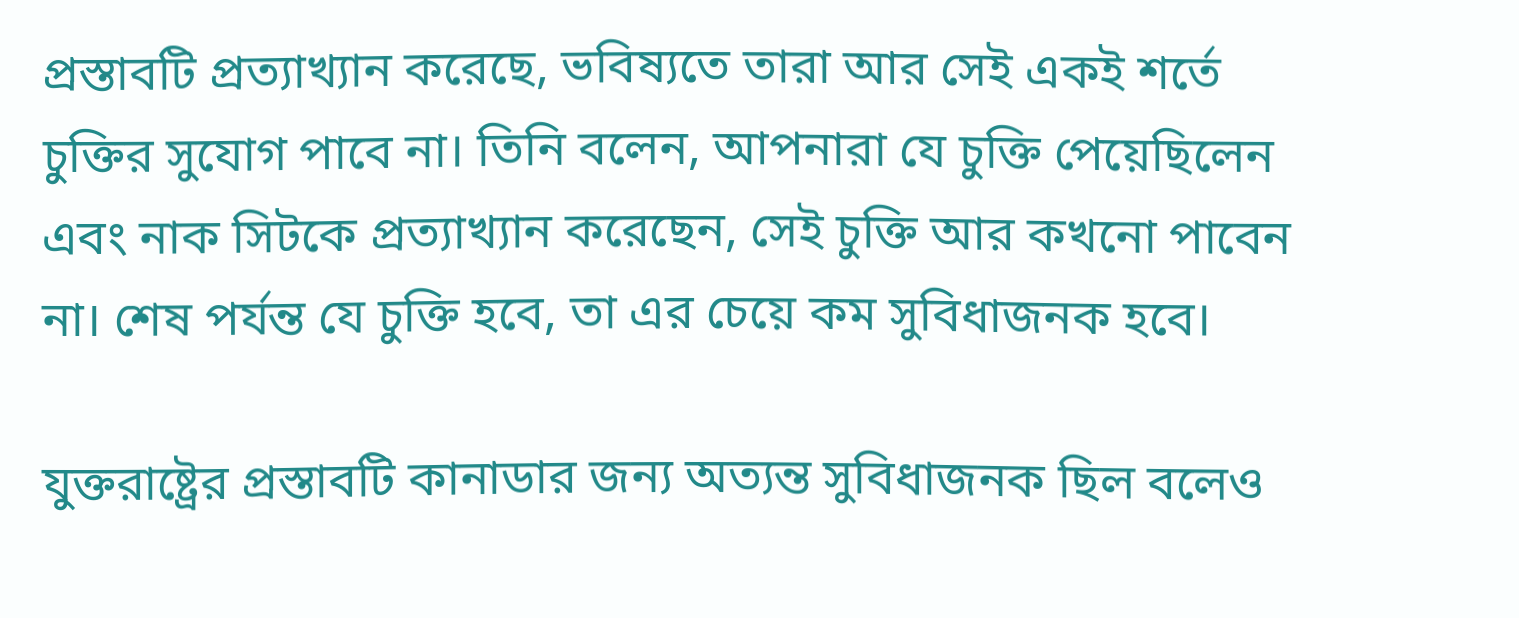প্রস্তাবটি প্রত্যাখ্যান করেছে, ভবিষ্যতে তারা আর সেই একই শর্তে চুক্তির সুযোগ পাবে না। তিনি বলেন, আপনারা যে চুক্তি পেয়েছিলেন এবং নাক সিটকে প্রত্যাখ্যান করেছেন, সেই চুক্তি আর কখনো পাবেন না। শেষ পর্যন্ত যে চুক্তি হবে, তা এর চেয়ে কম সুবিধাজনক হবে।

যুক্তরাষ্ট্রের প্রস্তাবটি কানাডার জন্য অত্যন্ত সুবিধাজনক ছিল বলেও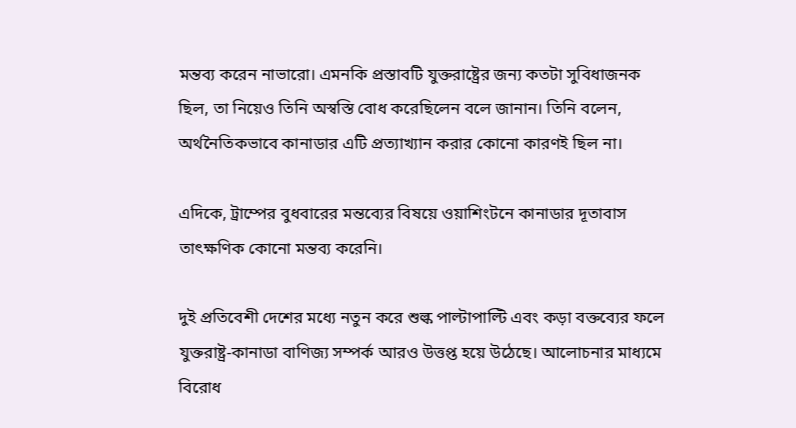মন্তব্য করেন নাভারো। এমনকি প্রস্তাবটি যুক্তরাষ্ট্রের জন্য কতটা সুবিধাজনক ছিল, তা নিয়েও তিনি অস্বস্তি বোধ করেছিলেন বলে জানান। তিনি বলেন, অর্থনৈতিকভাবে কানাডার এটি প্রত্যাখ্যান করার কোনো কারণই ছিল না।

এদিকে, ট্রাম্পের বুধবারের মন্তব্যের বিষয়ে ওয়াশিংটনে কানাডার দূতাবাস তাৎক্ষণিক কোনো মন্তব্য করেনি।

দুই প্রতিবেশী দেশের মধ্যে নতুন করে শুল্ক পাল্টাপাল্টি এবং কড়া বক্তব্যের ফলে যুক্তরাষ্ট্র-কানাডা বাণিজ্য সম্পর্ক আরও উত্তপ্ত হয়ে উঠেছে। আলোচনার মাধ্যমে বিরোধ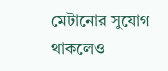মেটানোর সুযোগ থাকলেও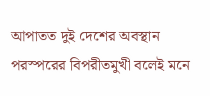আপাতত দুই দেশের অবস্থান পরস্পরের বিপরীতমুখী বলেই মনে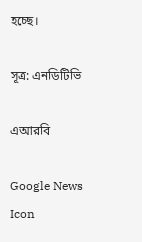হচ্ছে।

সূত্র: এনডিটিভি

এআরবি

Google News Icon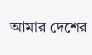আমার দেশের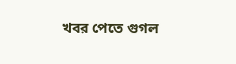খবর পেতে গুগল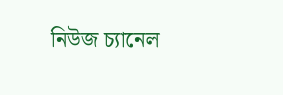নিউজ চ্যানেল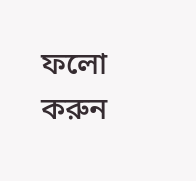ফলো করুন